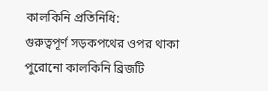কালকিনি প্রতিনিধি:
গুরুত্বপূর্ণ সড়কপথের ওপর থাকা পুরোনো কালকিনি ব্রিজটি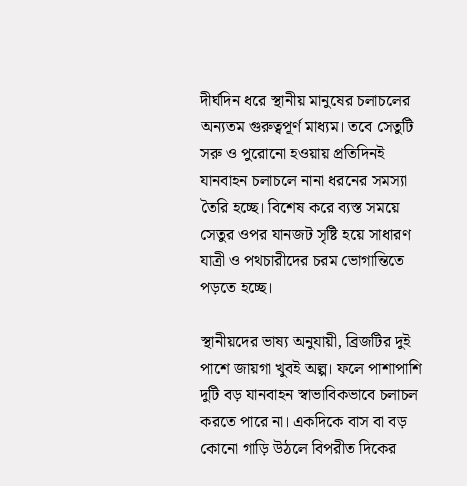দীর্ঘদিন ধরে স্থানীয় মানুষের চলাচলের অন্যতম গুরুত্বপূর্ণ মাধ্যম। তবে সেতুটি সরু ও পুরোনো হওয়ায় প্রতিদিনই যানবাহন চলাচলে নানা ধরনের সমস্যা তৈরি হচ্ছে। বিশেষ করে ব্যস্ত সময়ে সেতুর ওপর যানজট সৃষ্টি হয়ে সাধারণ যাত্রী ও পথচারীদের চরম ভোগান্তিতে পড়তে হচ্ছে।

স্থানীয়দের ভাষ্য অনুযায়ী, ব্রিজটির দুই পাশে জায়গা খুবই অল্প। ফলে পাশাপাশি দুটি বড় যানবাহন স্বাভাবিকভাবে চলাচল করতে পারে না। একদিকে বাস বা বড় কোনো গাড়ি উঠলে বিপরীত দিকের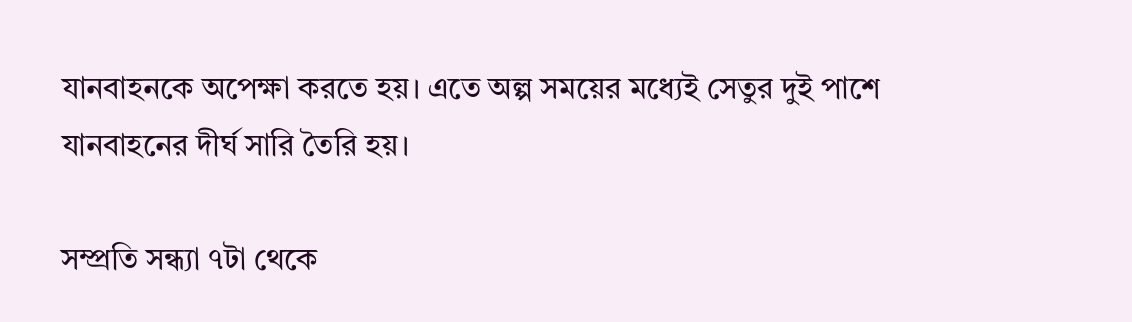যানবাহনকে অপেক্ষা করতে হয়। এতে অল্প সময়ের মধ্যেই সেতুর দুই পাশে যানবাহনের দীর্ঘ সারি তৈরি হয়।

সম্প্রতি সন্ধ্যা ৭টা থেকে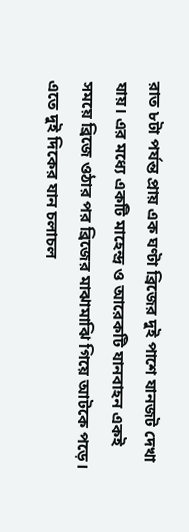রাত ৮টা পর্যন্ত প্রায় এক ঘণ্টা ব্রিজের দুই পাশে যানজট দেখা যায়। এর মধ্যে একটি মাহেন্দ্র ও আরেকটি যানবাহন একই সময়ে ব্রিজে ওঠার পর ব্রিজের মাঝামাঝি গিয়ে আটকে পড়ে। এতে দুই দিকের যান চলাচল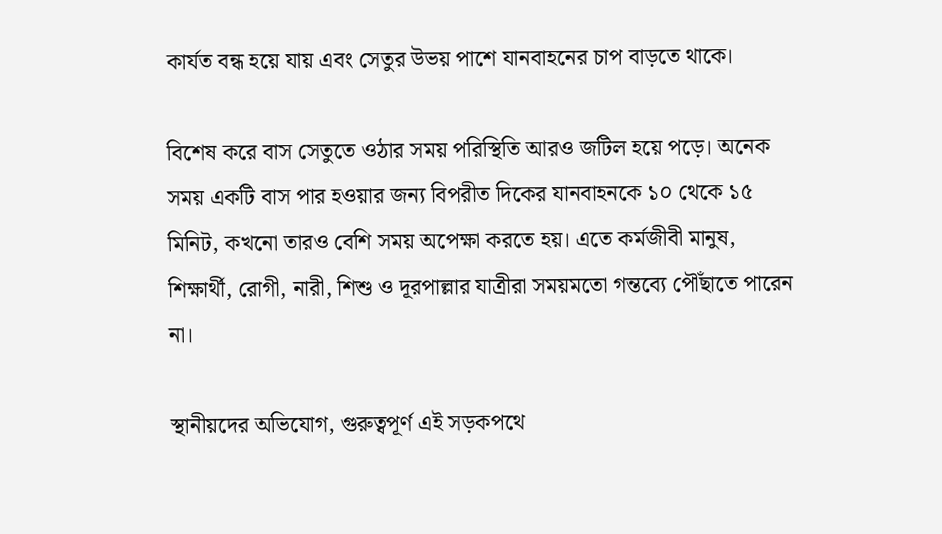কার্যত বন্ধ হয়ে যায় এবং সেতুর উভয় পাশে যানবাহনের চাপ বাড়তে থাকে।

বিশেষ করে বাস সেতুতে ওঠার সময় পরিস্থিতি আরও জটিল হয়ে পড়ে। অনেক সময় একটি বাস পার হওয়ার জন্য বিপরীত দিকের যানবাহনকে ১০ থেকে ১৫ মিনিট, কখনো তারও বেশি সময় অপেক্ষা করতে হয়। এতে কর্মজীবী মানুষ, শিক্ষার্থী, রোগী, নারী, শিশু ও দূরপাল্লার যাত্রীরা সময়মতো গন্তব্যে পৌঁছাতে পারেন না।

স্থানীয়দের অভিযোগ, গুরুত্বপূর্ণ এই সড়কপথে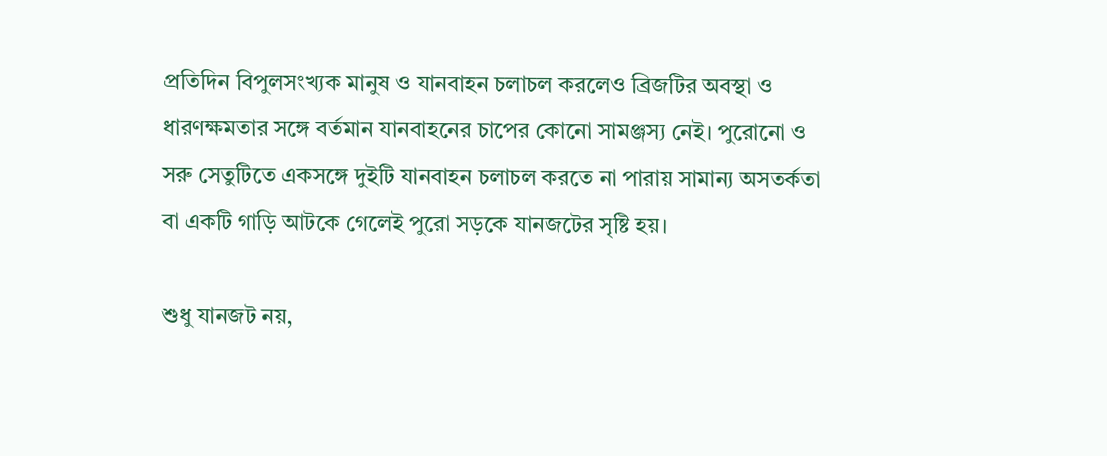প্রতিদিন বিপুলসংখ্যক মানুষ ও যানবাহন চলাচল করলেও ব্রিজটির অবস্থা ও ধারণক্ষমতার সঙ্গে বর্তমান যানবাহনের চাপের কোনো সামঞ্জস্য নেই। পুরোনো ও সরু সেতুটিতে একসঙ্গে দুইটি যানবাহন চলাচল করতে না পারায় সামান্য অসতর্কতা বা একটি গাড়ি আটকে গেলেই পুরো সড়কে যানজটের সৃষ্টি হয়।

শুধু যানজট নয়,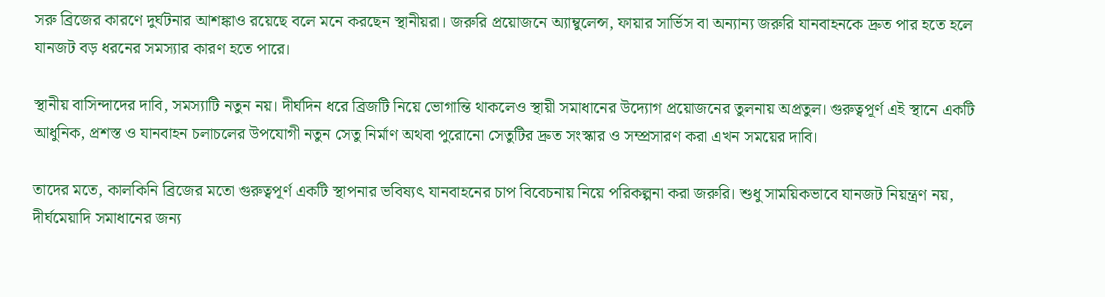সরু ব্রিজের কারণে দুর্ঘটনার আশঙ্কাও রয়েছে বলে মনে করছেন স্থানীয়রা। জরুরি প্রয়োজনে অ্যাম্বুলেন্স, ফায়ার সার্ভিস বা অন্যান্য জরুরি যানবাহনকে দ্রুত পার হতে হলে যানজট বড় ধরনের সমস্যার কারণ হতে পারে।

স্থানীয় বাসিন্দাদের দাবি, সমস্যাটি নতুন নয়। দীর্ঘদিন ধরে ব্রিজটি নিয়ে ভোগান্তি থাকলেও স্থায়ী সমাধানের উদ্যোগ প্রয়োজনের তুলনায় অপ্রতুল। গুরুত্বপূর্ণ এই স্থানে একটি আধুনিক, প্রশস্ত ও যানবাহন চলাচলের উপযোগী নতুন সেতু নির্মাণ অথবা পুরোনো সেতুটির দ্রুত সংস্কার ও সম্প্রসারণ করা এখন সময়ের দাবি।

তাদের মতে, কালকিনি ব্রিজের মতো গুরুত্বপূর্ণ একটি স্থাপনার ভবিষ্যৎ যানবাহনের চাপ বিবেচনায় নিয়ে পরিকল্পনা করা জরুরি। শুধু সাময়িকভাবে যানজট নিয়ন্ত্রণ নয়, দীর্ঘমেয়াদি সমাধানের জন্য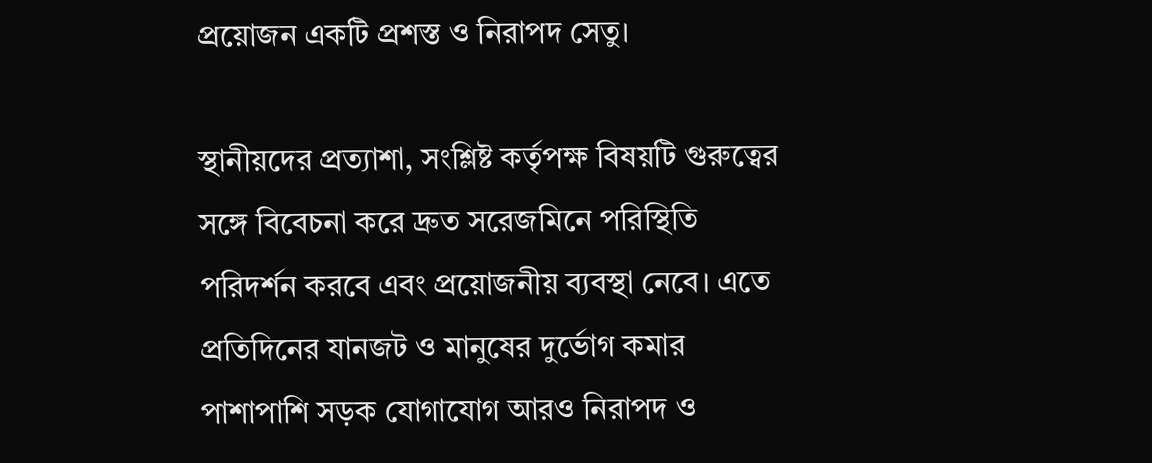প্রয়োজন একটি প্রশস্ত ও নিরাপদ সেতু।

স্থানীয়দের প্রত্যাশা, সংশ্লিষ্ট কর্তৃপক্ষ বিষয়টি গুরুত্বের সঙ্গে বিবেচনা করে দ্রুত সরেজমিনে পরিস্থিতি পরিদর্শন করবে এবং প্রয়োজনীয় ব্যবস্থা নেবে। এতে প্রতিদিনের যানজট ও মানুষের দুর্ভোগ কমার পাশাপাশি সড়ক যোগাযোগ আরও নিরাপদ ও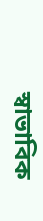স্বাভাবিক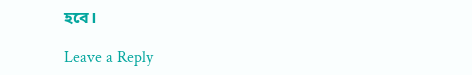হবে।

Leave a Reply